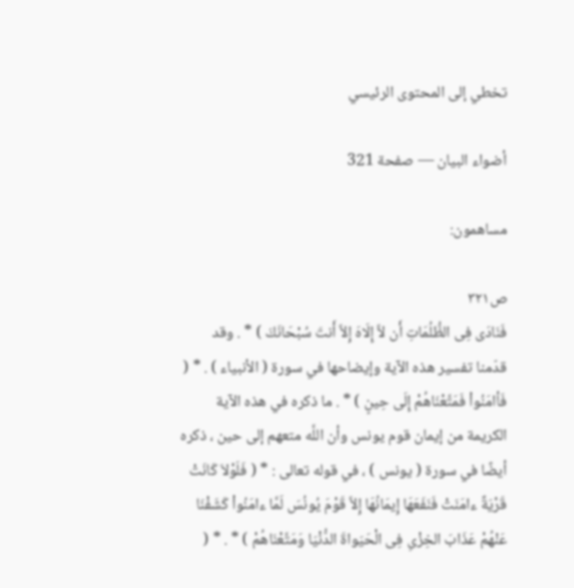تخطي إلى المحتوى الرئيسي

أضواء البيان — صفحة 321

مساهمون:

ص٣٢١
فَنَادَى فِى الظُّلُمَاتِ أَن لاَّ إِلَاهَ إِلاَّ أَنتَ سُبْحَانَكَ ) * . وقد قدّمنا تفسير هذه الآية وإيضاحها في سورة ( الأنبياء ) . * ( فَأامَنُواْ فَمَتَّعْنَاهُمْ إِلَى حِينٍ ) * . ما ذكره في هذه الآية الكريمة من إيمان قوم يونس وأن اللَّه متعهم إلى حين ، ذكره أيضًا في سورة ( يونس ) ، في قوله تعالى : * ( فَلَوْلاَ كَانَتْ قَرْيَةٌ ءامَنَتْ فَنَفَعَهَا إِيمَانُهَا إِلاَّ قَوْمَ يُونُسَ لَمَّا ءامَنُواْ كَشَفْنَا عَنْهُمْ عَذَابَ الخِزْىِ فِى الْحَيَواةَ الدُّنْيَا وَمَتَّعْنَاهُمْ ) * . * (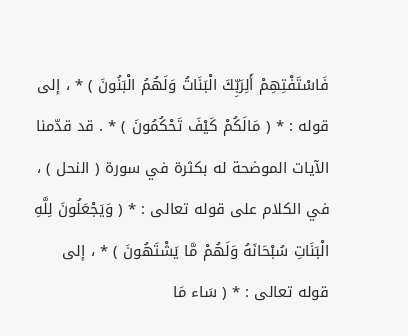فَاسْتَفْتِهِمْ أَلِرَبِّكَ الْبَنَاتُ وَلَهُمُ الْبَنُونَ ) * ، إلى قوله : * ( مَالَكُمْ كَيْفَ تَحْكُمُونَ ) * . قد قدّمنا الآيات الموضحة له بكثرة في سورة ( النحل ) ، في الكلام على قوله تعالى : * ( وَيَجْعَلُونَ لِلَّهِ الْبَنَاتِ سُبْحَانَهُ وَلَهُمْ مَّا يَشْتَهُونَ ) * ، إلى قوله تعالى : * ( سَاء مَا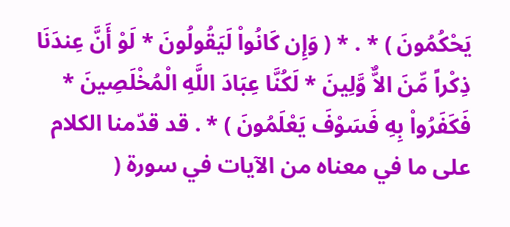يَحْكُمُونَ ) * . * ( وَإِن كَانُواْ لَيَقُولُونَ * لَوْ أَنَّ عِندَنَا ذِكْراً مِّنَ الاٌّ وَّلِينَ * لَكُنَّا عِبَادَ اللَّهِ الْمُخْلَصِينَ * فَكَفَرُواْ بِهِ فَسَوْفَ يَعْلَمُونَ ) * . قد قدّمنا الكلام على ما في معناه من الآيات في سورة (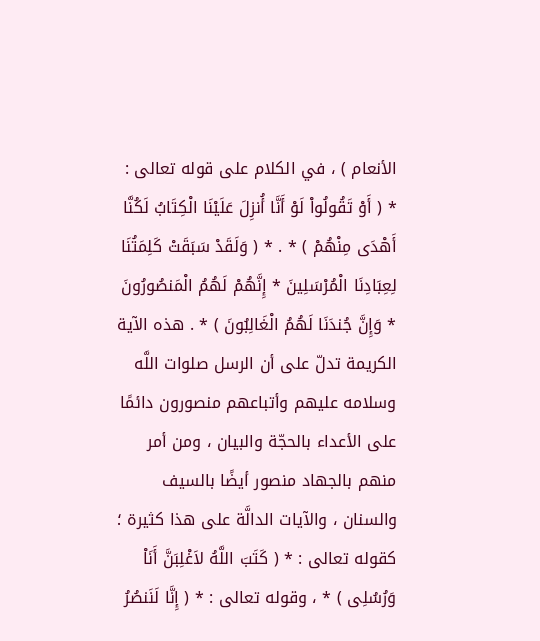الأنعام ) ، في الكلام على قوله تعالى : * ( أَوْ تَقُولُواْ لَوْ أَنَّا أُنزِلَ عَلَيْنَا الْكِتَابُ لَكُنَّا أَهْدَى مِنْهُمْ ) * . * ( وَلَقَدْ سَبَقَتْ كَلِمَتُنَا لِعِبَادِنَا الْمُرْسَلِينَ * إِنَّهُمْ لَهُمُ الْمَنصُورُونَ * وَإِنَّ جُندَنَا لَهُمُ الْغَالِبُونَ ) * . هذه الآية الكريمة تدلّ على أن الرسل صلوات اللَّه وسلامه عليهم وأتباعهم منصورون دائمًا على الأعداء بالحجّة والبيان ، ومن أمر منهم بالجهاد منصور أيضًا بالسيف والسنان ، والآيات الدالَّة على هذا كثيرة ؛ كقوله تعالى : * ( كَتَبَ اللَّهُ لاَغْلِبَنَّ أَنَاْ وَرُسُلِى ) * ، وقوله تعالى : * ( إِنَّا لَنَنصُرُ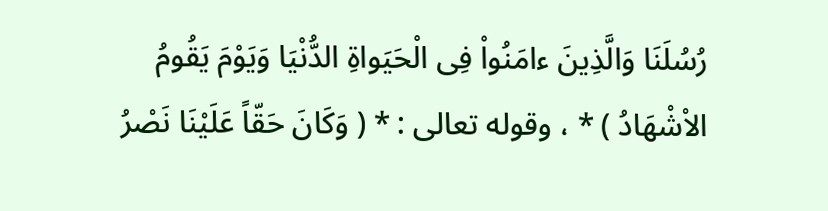رُسُلَنَا وَالَّذِينَ ءامَنُواْ فِى الْحَيَواةِ الدُّنْيَا وَيَوْمَ يَقُومُ الاْشْهَادُ ) * ، وقوله تعالى : * ( وَكَانَ حَقّاً عَلَيْنَا نَصْرُ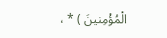الْمُؤْمِنينَ ) * ،